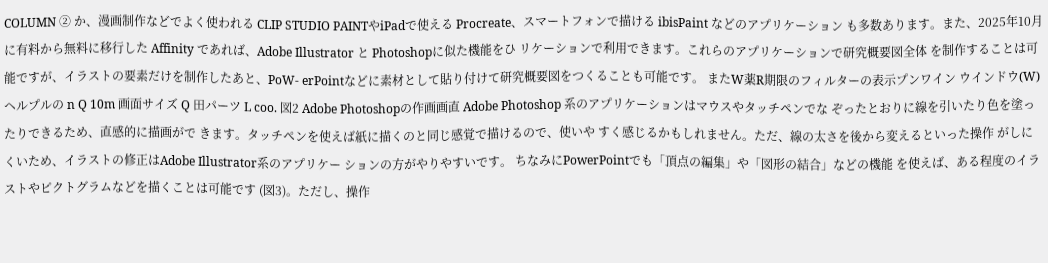COLUMN ② か、漫画制作などでよく使われる CLIP STUDIO PAINTやiPadで使える Procreate、スマートフォンで描ける ibisPaint などのアプリケーション も多数あります。また、2025年10月に有料から無料に移行した Affinity であれば、Adobe Illustrator と Photoshopに似た機能をひ リケーションで利用できます。これらのアプリケーションで研究概要図全体 を制作することは可能ですが、イラストの要素だけを制作したあと、PoW- erPointなどに素材として貼り付けて研究概要図をつくることも可能です。 またW薬R期限のフィルターの表示プンワイン ウインドウ(W)ヘルプルの n Q 10m 画面サイズ Q 田パーツ L coo. 図2 Adobe Photoshopの作画画直 Adobe Photoshop 系のアプリケーションはマウスやタッチペンでな ぞったとおりに線を引いたり色を塗ったりできるため、直感的に描画がで きます。タッチペンを使えば紙に描くのと同じ感覚で描けるので、使いや すく感じるかもしれません。ただ、線の太さを後から変えるといった操作 がしにくいため、イラストの修正はAdobe Illustrator系のアプリケー ションの方がやりやすいです。 ちなみにPowerPointでも「頂点の編集」や「図形の結合」などの機能 を使えば、ある程度のイラストやピクトグラムなどを描くことは可能です (図3)。ただし、操作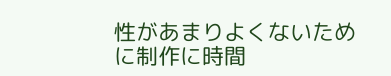性があまりよくないために制作に時間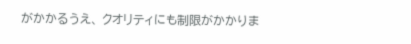がかかるうえ、 クオリティにも制限がかかりま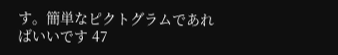す。簡単なピクトグラムであればいいです 47